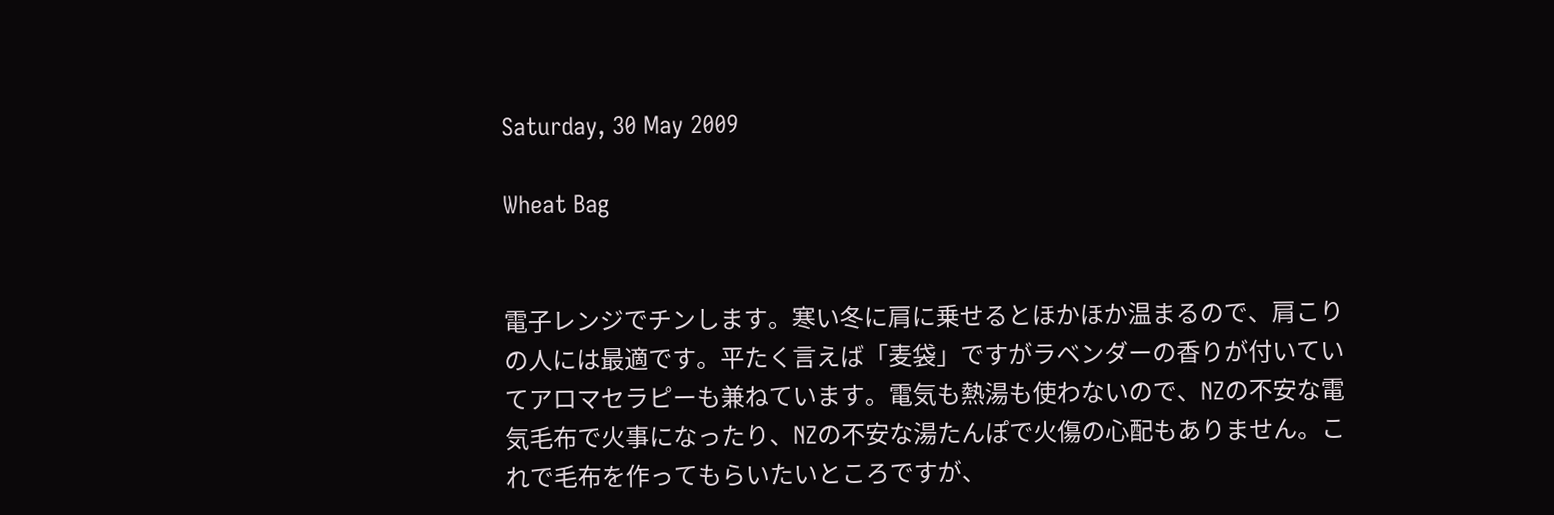Saturday, 30 May 2009

Wheat Bag


電子レンジでチンします。寒い冬に肩に乗せるとほかほか温まるので、肩こりの人には最適です。平たく言えば「麦袋」ですがラベンダーの香りが付いていてアロマセラピーも兼ねています。電気も熱湯も使わないので、NZの不安な電気毛布で火事になったり、NZの不安な湯たんぽで火傷の心配もありません。これで毛布を作ってもらいたいところですが、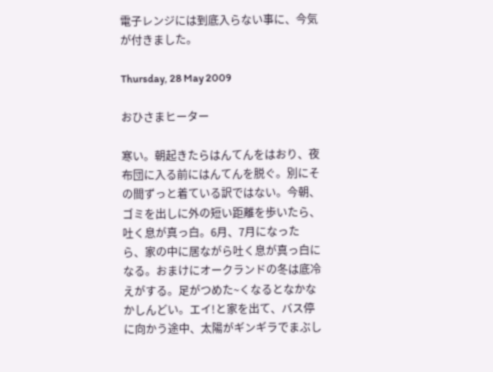電子レンジには到底入らない事に、今気が付きました。

Thursday, 28 May 2009

おひさまヒーター

寒い。朝起きたらはんてんをはおり、夜布団に入る前にはんてんを脱ぐ。別にその間ずっと着ている訳ではない。今朝、ゴミを出しに外の短い距離を歩いたら、吐く息が真っ白。6月、7月になったら、家の中に居ながら吐く息が真っ白になる。おまけにオークランドの冬は底冷えがする。足がつめた~くなるとなかなかしんどい。エイ!と家を出て、バス停に向かう途中、太陽がギンギラでまぶし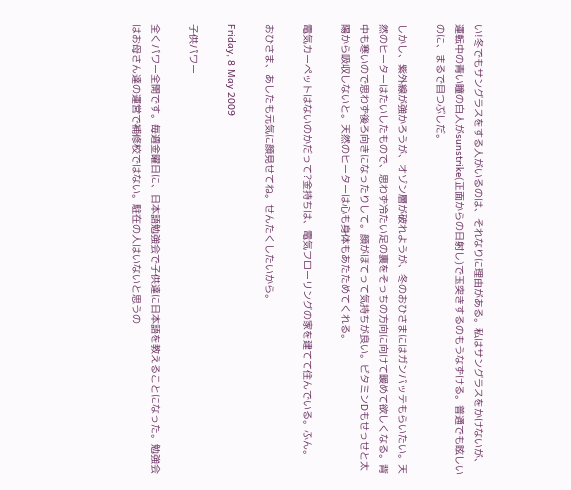い!冬でもサングラスをする人がいるのは、それなりに理由がある。私はサングラスをかけないが、運転中の青い瞳の白人がsunstrike(正面からの日射し)で玉突きするのもうなずける。普通でも眩しいのに、まるで目つぶしだ。

しかし、紫外線が強かろうが、オゾン層が破れようが、冬のおひさまにはガンバッテもらいたい。天然のヒーターはたいしたもので、思わず冷たい足の裏をそっちの方向に向けて暖めて欲しくなる。背中も寒いので思わず後ろ向きになったりして。顔がほてって気持ちが良い。ビタミンDもせっせと太陽から吸収しないと。天然のヒーターは心も身体もあたためてくれる。

電気カーペットはないのかだって?金持ちは、電気フローリングの家を建てて住んでいる。ふん。

おひさま、あしたも元気に顔見せてね。せんたくしたいから。

Friday, 8 May 2009

子供パワー

全くパワー全開です。毎週金曜日に、日本語勉強会で子供達に日本語を教えることになった。勉強会はお母さん達の運営で補修校ではない。駐在の人はいないと思うの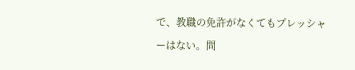で、教職の免許がなくてもプレッシャーはない。問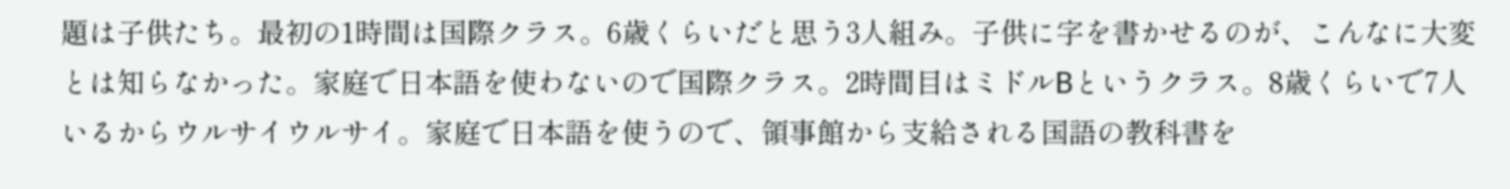題は子供たち。最初の1時間は国際クラス。6歳くらいだと思う3人組み。子供に字を書かせるのが、こんなに大変とは知らなかった。家庭で日本語を使わないので国際クラス。2時間目はミドルBというクラス。8歳くらいで7人いるからウルサイウルサイ。家庭で日本語を使うので、領事館から支給される国語の教科書を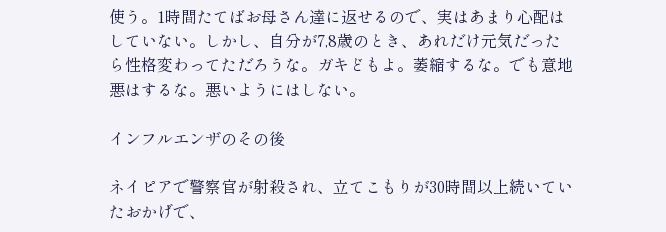使う。1時間たてばお母さん達に返せるので、実はあまり心配はしていない。しかし、自分が7,8歳のとき、あれだけ元気だったら性格変わってただろうな。ガキどもよ。萎縮するな。でも意地悪はするな。悪いようにはしない。

インフルエンザのその後

ネイピアで警察官が射殺され、立てこもりが30時間以上続いていたおかげで、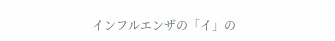インフルエンザの「イ」の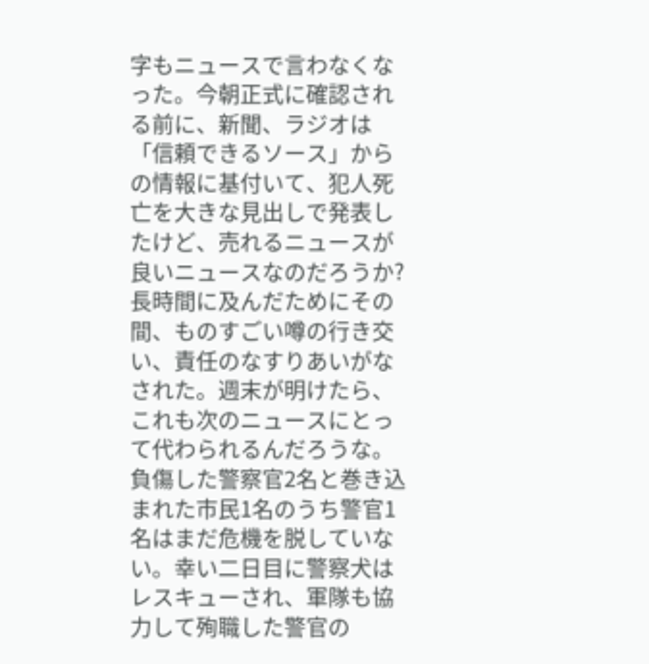字もニュースで言わなくなった。今朝正式に確認される前に、新聞、ラジオは「信頼できるソース」からの情報に基付いて、犯人死亡を大きな見出しで発表したけど、売れるニュースが良いニュースなのだろうか?長時間に及んだためにその間、ものすごい噂の行き交い、責任のなすりあいがなされた。週末が明けたら、これも次のニュースにとって代わられるんだろうな。負傷した警察官2名と巻き込まれた市民1名のうち警官1名はまだ危機を脱していない。幸い二日目に警察犬はレスキューされ、軍隊も協力して殉職した警官の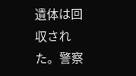遺体は回収された。警察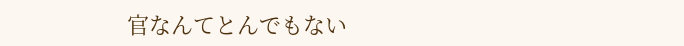官なんてとんでもない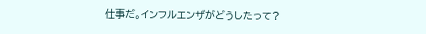仕事だ。インフルエンザがどうしたって?